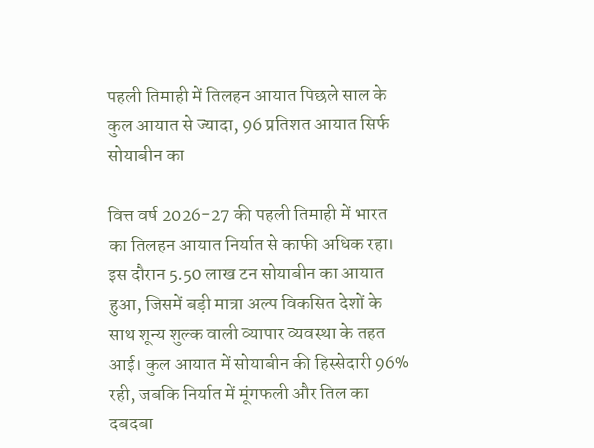पहली तिमाही में तिलहन आयात पिछले साल के कुल आयात से ज्यादा, 96 प्रतिशत आयात सिर्फ सोयाबीन का

वित्त वर्ष 2026-27 की पहली तिमाही में भारत का तिलहन आयात निर्यात से काफी अधिक रहा। इस दौरान 5.50 लाख टन सोयाबीन का आयात हुआ, जिसमें बड़ी मात्रा अल्प विकसित देशों के साथ शून्य शुल्क वाली व्यापार व्यवस्था के तहत आई। कुल आयात में सोयाबीन की हिस्सेदारी 96% रही, जबकि निर्यात में मूंगफली और तिल का दबदबा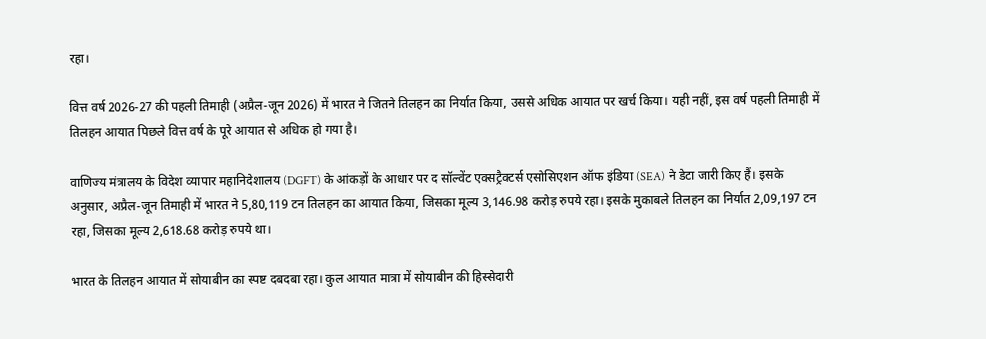रहा।

वित्त वर्ष 2026-27 की पहली तिमाही (अप्रैल-जून 2026) में भारत ने जितने तिलहन का निर्यात किया, उससे अधिक आयात पर खर्च किया। यही नहीं, इस वर्ष पहली तिमाही में तिलहन आयात पिछले वित्त वर्ष के पूरे आयात से अधिक हो गया है।

वाणिज्य मंत्रालय के विदेश व्यापार महानिदेशालय (DGFT) के आंकड़ों के आधार पर द सॉल्वेंट एक्सट्रैक्टर्स एसोसिएशन ऑफ इंडिया (SEA) ने डेटा जारी किए हैं। इसके अनुसार, अप्रैल-जून तिमाही में भारत ने 5,80,119 टन तिलहन का आयात किया, जिसका मूल्य 3,146.98 करोड़ रुपये रहा। इसके मुकाबले तिलहन का निर्यात 2,09,197 टन रहा, जिसका मूल्य 2,618.68 करोड़ रुपये था।

भारत के तिलहन आयात में सोयाबीन का स्पष्ट दबदबा रहा। कुल आयात मात्रा में सोयाबीन की हिस्सेदारी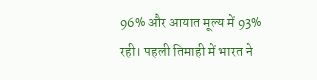96% और आयात मूल्य में 93% रही। पहली तिमाही में भारत ने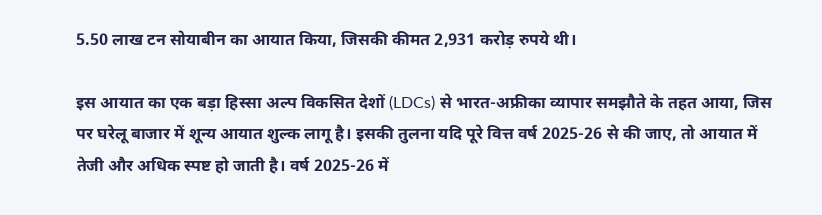5.50 लाख टन सोयाबीन का आयात किया, जिसकी कीमत 2,931 करोड़ रुपये थी।

इस आयात का एक बड़ा हिस्सा अल्प विकसित देशों (LDCs) से भारत-अफ्रीका व्यापार समझौते के तहत आया, जिस पर घरेलू बाजार में शून्य आयात शुल्क लागू है। इसकी तुलना यदि पूरे वित्त वर्ष 2025-26 से की जाए, तो आयात में तेजी और अधिक स्पष्ट हो जाती है। वर्ष 2025-26 में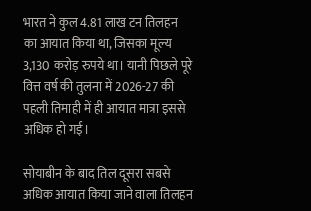भारत ने कुल 4.81 लाख टन तिलहन का आयात किया था, जिसका मूल्य 3,130 करोड़ रुपये था। यानी पिछले पूरे वित्त वर्ष की तुलना में 2026-27 की पहली तिमाही में ही आयात मात्रा इससे अधिक हो गई।

सोयाबीन के बाद तिल दूसरा सबसे अधिक आयात किया जाने वाला तिलहन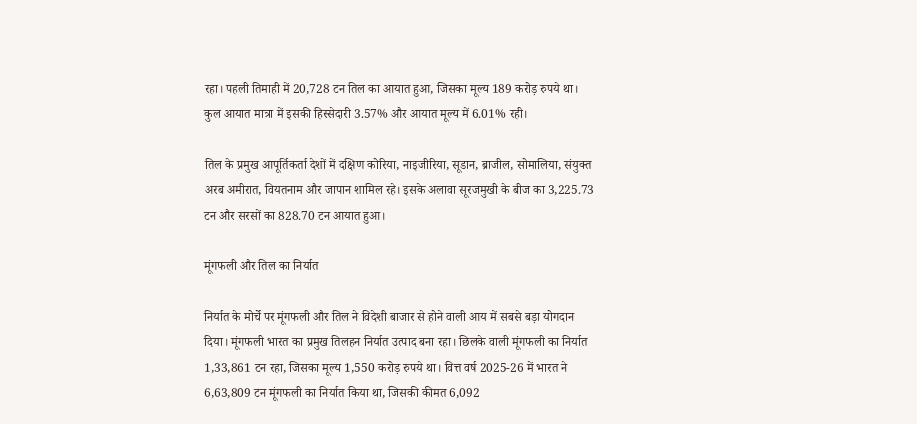रहा। पहली तिमाही में 20,728 टन तिल का आयात हुआ, जिसका मूल्य 189 करोड़ रुपये था। कुल आयात मात्रा में इसकी हिस्सेदारी 3.57% और आयात मूल्य में 6.01% रही।

तिल के प्रमुख आपूर्तिकर्ता देशों में दक्षिण कोरिया, नाइजीरिया, सूडान, ब्राजील, सोमालिया, संयुक्त अरब अमीरात, वियतनाम और जापान शामिल रहे। इसके अलावा सूरजमुखी के बीज का 3,225.73 टन और सरसों का 828.70 टन आयात हुआ।

मूंगफली और तिल का निर्यात

निर्यात के मोर्चे पर मूंगफली और तिल ने विदेशी बाजार से होने वाली आय में सबसे बड़ा योगदान दिया। मूंगफली भारत का प्रमुख तिलहन निर्यात उत्पाद बना रहा। छिलके वाली मूंगफली का निर्यात 1,33,861 टन रहा, जिसका मूल्य 1,550 करोड़ रुपये था। वित्त वर्ष 2025-26 में भारत ने 6,63,809 टन मूंगफली का निर्यात किया था, जिसकी कीमत 6,092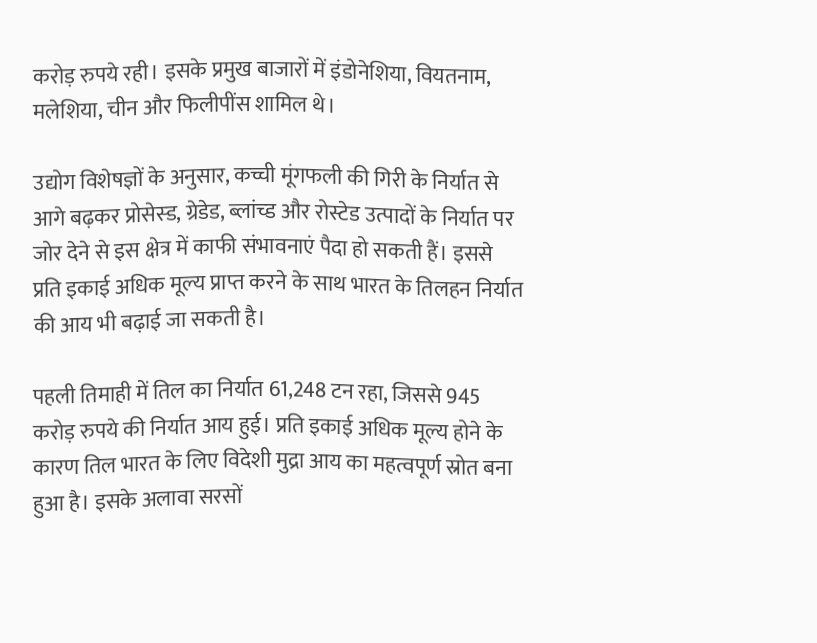करोड़ रुपये रही। इसके प्रमुख बाजारों में इंडोनेशिया, वियतनाम, मलेशिया, चीन और फिलीपींस शामिल थे।

उद्योग विशेषज्ञों के अनुसार, कच्ची मूंगफली की गिरी के निर्यात से आगे बढ़कर प्रोसेस्ड, ग्रेडेड, ब्लांच्ड और रोस्टेड उत्पादों के निर्यात पर जोर देने से इस क्षेत्र में काफी संभावनाएं पैदा हो सकती हैं। इससे प्रति इकाई अधिक मूल्य प्राप्त करने के साथ भारत के तिलहन निर्यात की आय भी बढ़ाई जा सकती है।

पहली तिमाही में तिल का निर्यात 61,248 टन रहा, जिससे 945 करोड़ रुपये की निर्यात आय हुई। प्रति इकाई अधिक मूल्य होने के कारण तिल भारत के लिए विदेशी मुद्रा आय का महत्वपूर्ण स्रोत बना हुआ है। इसके अलावा सरसों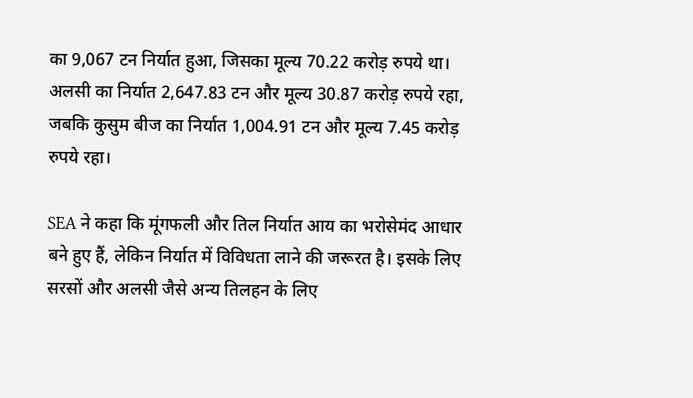का 9,067 टन निर्यात हुआ, जिसका मूल्य 70.22 करोड़ रुपये था। अलसी का निर्यात 2,647.83 टन और मूल्य 30.87 करोड़ रुपये रहा, जबकि कुसुम बीज का निर्यात 1,004.91 टन और मूल्य 7.45 करोड़ रुपये रहा।

SEA ने कहा कि मूंगफली और तिल निर्यात आय का भरोसेमंद आधार बने हुए हैं, लेकिन निर्यात में विविधता लाने की जरूरत है। इसके लिए सरसों और अलसी जैसे अन्य तिलहन के लिए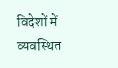विदेशों में व्यवस्थित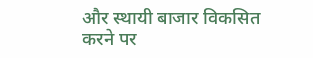और स्थायी बाजार विकसित करने पर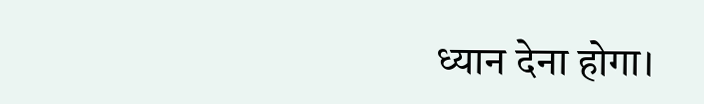ध्यान देना होगा।